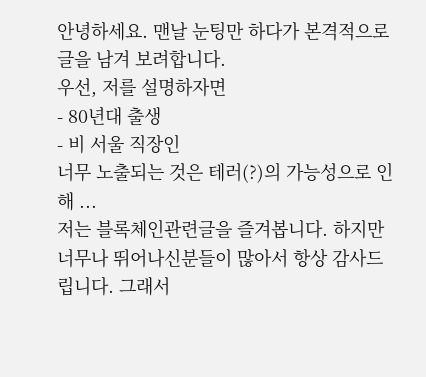안녕하세요. 맨날 눈팅만 하다가 본격적으로 글을 남겨 보려합니다.
우선, 저를 설명하자면
- 80년대 출생
- 비 서울 직장인
너무 노출되는 것은 테러(?)의 가능성으로 인해 ...
저는 블록체인관련글을 즐겨봅니다. 하지만 너무나 뛰어나신분들이 많아서 항상 감사드립니다. 그래서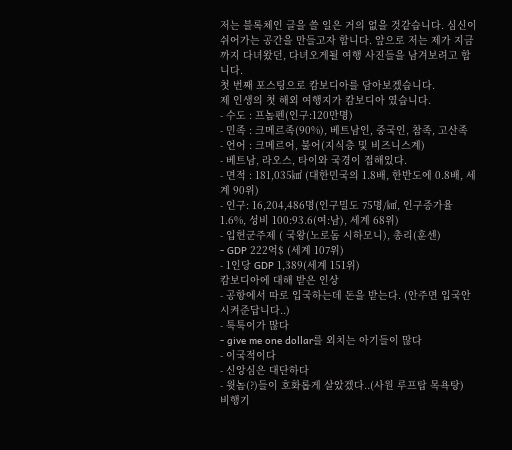저는 블록체인 글을 쓸 일은 거의 없을 것같습니다. 심신이 쉬어가는 공간을 만들고자 합니다. 앞으로 저는 제가 지금 까지 다녀왔던, 다녀오게될 여행 사진들을 남겨보려고 합니다.
첫 번째 포스팅으로 캄보디아를 담아보겠습니다.
제 인생의 첫 해외 여행지가 캄보디아 였습니다.
- 수도 : 프놈펜(인구:120만명)
- 민족 : 크메르족(90%), 베트남인, 중국인, 참족, 고산족
- 언어 : 크메르어, 불어(지식층 및 비즈니스계)
- 베트남, 라오스, 타이와 국경이 접해있다.
- 면적 : 181,035㎢ (대한민국의 1.8배, 한반도에 0.8배, 세계 90위)
- 인구: 16,204,486명(인구밀도 75명/㎢, 인구증가율 1.6%, 성비 100:93.6(여:남), 세계 68위)
- 입헌군주제 ( 국왕(노로돔 시하모니), 총리(훈센)
- GDP 222억$ (세계 107위)
- 1인당 GDP 1,389(세계 151위)
캄보디아에 대해 받은 인상
- 공항에서 따로 입국하는데 돈을 받는다. (안주면 입국안시켜준답니다..)
- 툭툭이가 많다
- give me one dollar를 외치는 아기들이 많다
- 이국적이다
- 신앙심은 대단하다
- 윗놈(?)들이 호화롭게 살았겠다..(사원 루프탑 목욕탕)
비행기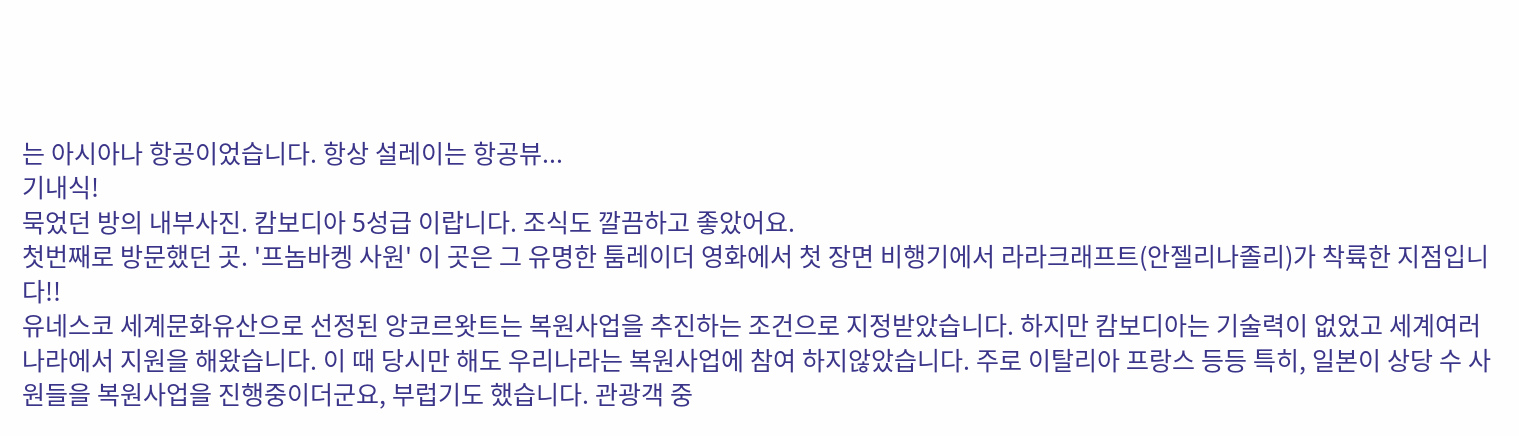는 아시아나 항공이었습니다. 항상 설레이는 항공뷰...
기내식!
묵었던 방의 내부사진. 캄보디아 5성급 이랍니다. 조식도 깔끔하고 좋았어요.
첫번째로 방문했던 곳. '프놈바켕 사원' 이 곳은 그 유명한 툼레이더 영화에서 첫 장면 비행기에서 라라크래프트(안젤리나졸리)가 착륙한 지점입니다!!
유네스코 세계문화유산으로 선정된 앙코르왓트는 복원사업을 추진하는 조건으로 지정받았습니다. 하지만 캄보디아는 기술력이 없었고 세계여러나라에서 지원을 해왔습니다. 이 때 당시만 해도 우리나라는 복원사업에 참여 하지않았습니다. 주로 이탈리아 프랑스 등등 특히, 일본이 상당 수 사원들을 복원사업을 진행중이더군요, 부럽기도 했습니다. 관광객 중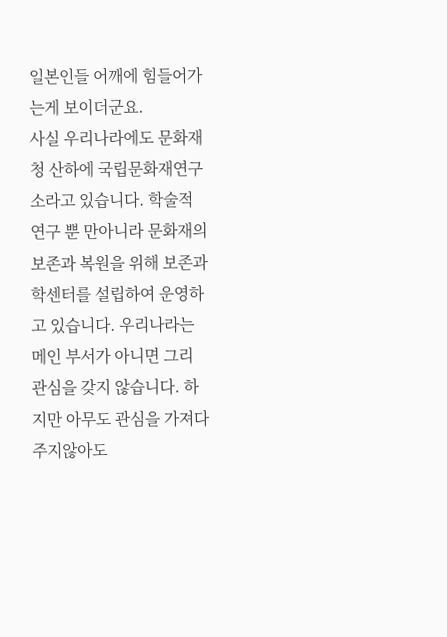일본인들 어깨에 힘들어가는게 보이더군요.
사실 우리나라에도 문화재청 산하에 국립문화재연구소라고 있습니다. 학술적 연구 뿐 만아니라 문화재의 보존과 복원을 위해 보존과학센터를 설립하여 운영하고 있습니다. 우리나라는 메인 부서가 아니면 그리 관심을 갖지 않습니다. 하지만 아무도 관심을 가져다 주지않아도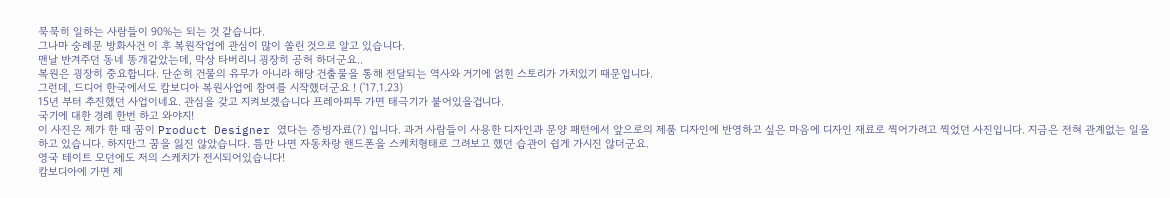묵묵히 일하는 사람들이 90%는 되는 것 같습니다.
그나마 숭례문 방화사건 이 후 복원작업에 관심이 많이 쏠린 것으로 알고 있습니다.
맨날 반겨주던 동네 똥개같았는데, 막상 타버리니 굉장히 공허 하더군요..
복원은 굉장히 중요합니다. 단순히 건물의 유무가 아니라 해당 건출물을 통해 전달되는 역사와 거기에 얽힌 스토리가 가치있기 때문입니다.
그런데, 드디어 한국에서도 캄보디아 복원사업에 참여를 시작했더군요 ! ('17.1.23)
15년 부터 추진했던 사업이네요. 관심을 갖고 지켜보겠습니다 프레아피투 가면 태극기가 붙어있을겁니다.
국기에 대한 경례 한번 하고 와야지!
이 사진은 제가 한 때 꿈이 Product Designer 였다는 증빙자료(?) 입니다. 과거 사람들이 사용한 디자인과 문양 패턴에서 앞으로의 제품 디자인에 반영하고 싶은 마음에 디자인 재료로 찍어가려고 찍었던 사진입니다. 지금은 전혀 관계없는 일을 하고 있습니다. 하지만그 꿈을 잃진 않았습니다. 틈만 나면 자동차랑 핸드폰을 스케치형태로 그려보고 했던 습관이 쉽게 가시진 않더군요.
영국 테이트 모던에도 저의 스케치가 전시되어있습니다!
캄보디아에 가면 제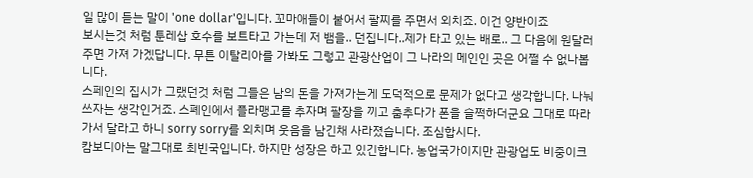일 많이 듣는 말이 'one dollar'입니다. 꼬마애들이 붙어서 팔찌를 주면서 외치죠. 이건 양반이죠
보시는것 처럼 툰레삽 호수를 보트타고 가는데 저 뱀을.. 던집니다..제가 타고 있는 배로.. 그 다음에 원달러 주면 가져 가겠답니다. 무튼 이탈리아를 가봐도 그렇고 관광산업이 그 나라의 메인인 곳은 어쩔 수 없나봅니다.
스페인의 집시가 그랬던것 처럼 그들은 남의 돈을 가져가는게 도덕적으로 문제가 없다고 생각합니다. 나눠 쓰자는 생각인거죠. 스폐인에서 플라맹고를 추자며 팔장을 끼고 춤추다가 폰을 슬쩍하더군요 그대로 따라가서 달라고 하니 sorry sorry를 외치며 웃음을 남긴채 사라졌습니다. 조심합시다.
캄보디아는 말그대로 최빈국입니다. 하지만 성장은 하고 있긴합니다. 농업국가이지만 관광업도 비중이크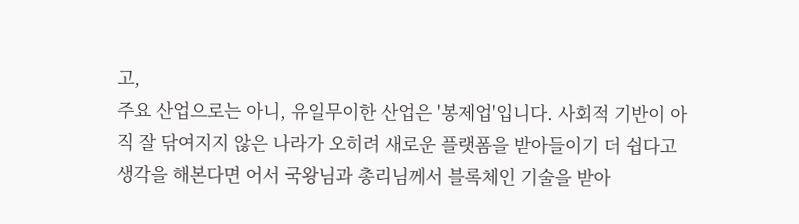고,
주요 산업으로는 아니, 유일무이한 산업은 '봉제업'입니다. 사회적 기반이 아직 잘 닦여지지 않은 나라가 오히려 새로운 플랫폼을 받아들이기 더 쉽다고 생각을 해본다면 어서 국왕님과 총리님께서 블록체인 기술을 받아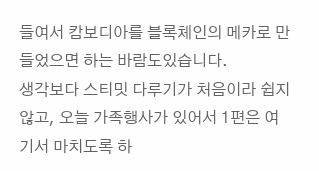들여서 캄보디아를 블록체인의 메카로 만들었으면 하는 바람도있습니다.
생각보다 스티밋 다루기가 처음이라 쉽지않고, 오늘 가족행사가 있어서 1편은 여기서 마치도록 하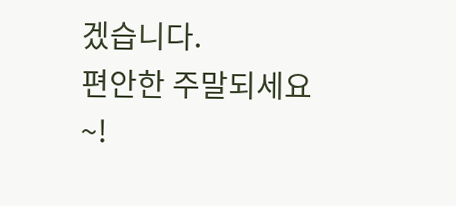겠습니다.
편안한 주말되세요 ~!